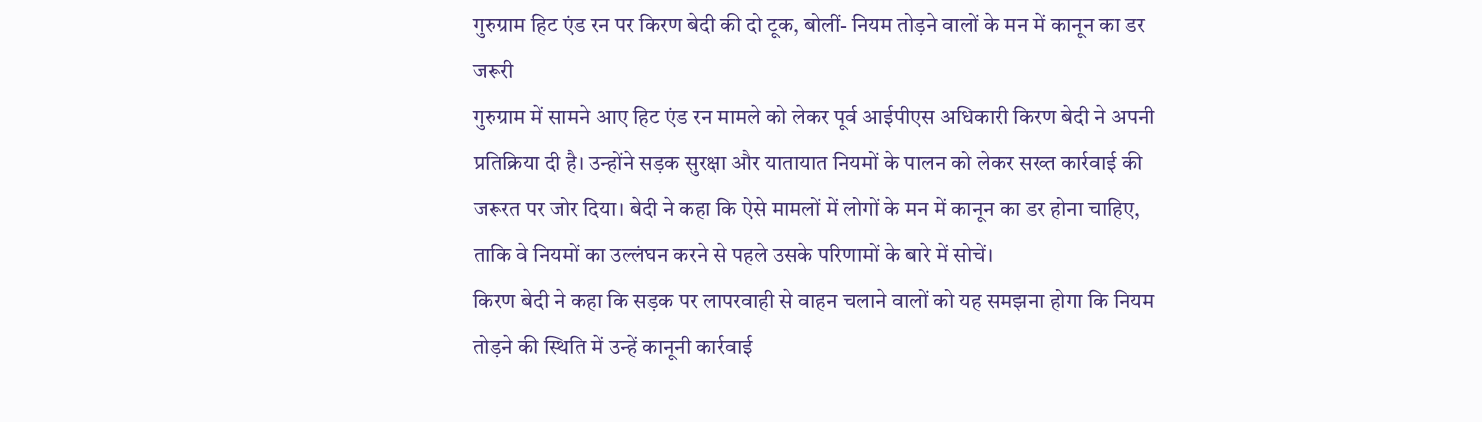गुरुग्राम हिट एंड रन पर किरण बेदी की दो टूक, बोलीं- नियम तोड़ने वालों के मन में कानून का डर जरूरी
गुरुग्राम में सामने आए हिट एंड रन मामले को लेकर पूर्व आईपीएस अधिकारी किरण बेदी ने अपनी प्रतिक्रिया दी है। उन्होंने सड़क सुरक्षा और यातायात नियमों के पालन को लेकर सख्त कार्रवाई की जरूरत पर जोर दिया। बेदी ने कहा कि ऐसे मामलों में लोगों के मन में कानून का डर होना चाहिए, ताकि वे नियमों का उल्लंघन करने से पहले उसके परिणामों के बारे में सोचें।
किरण बेदी ने कहा कि सड़क पर लापरवाही से वाहन चलाने वालों को यह समझना होगा कि नियम तोड़ने की स्थिति में उन्हें कानूनी कार्रवाई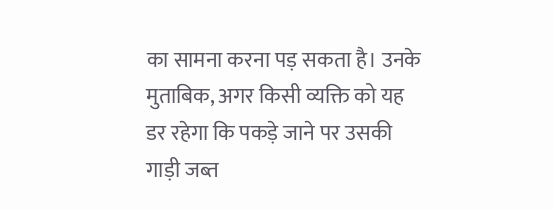का सामना करना पड़ सकता है। उनके मुताबिक, अगर किसी व्यक्ति को यह डर रहेगा कि पकड़े जाने पर उसकी गाड़ी जब्त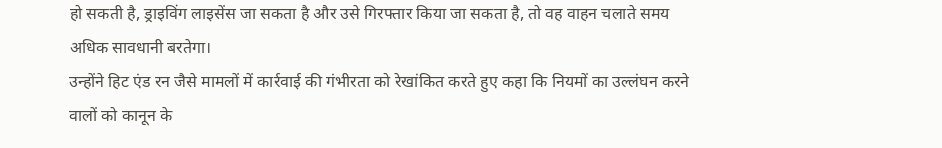हो सकती है, ड्राइविंग लाइसेंस जा सकता है और उसे गिरफ्तार किया जा सकता है, तो वह वाहन चलाते समय अधिक सावधानी बरतेगा।
उन्होंने हिट एंड रन जैसे मामलों में कार्रवाई की गंभीरता को रेखांकित करते हुए कहा कि नियमों का उल्लंघन करने वालों को कानून के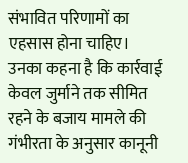संभावित परिणामों का एहसास होना चाहिए। उनका कहना है कि कार्रवाई केवल जुर्माने तक सीमित रहने के बजाय मामले की गंभीरता के अनुसार कानूनी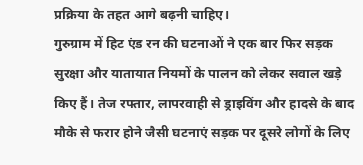प्रक्रिया के तहत आगे बढ़नी चाहिए।
गुरुग्राम में हिट एंड रन की घटनाओं ने एक बार फिर सड़क सुरक्षा और यातायात नियमों के पालन को लेकर सवाल खड़े किए हैं। तेज रफ्तार, लापरवाही से ड्राइविंग और हादसे के बाद मौके से फरार होने जैसी घटनाएं सड़क पर दूसरे लोगों के लिए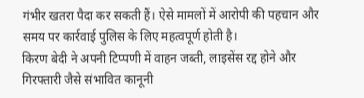गंभीर खतरा पैदा कर सकती हैं। ऐसे मामलों में आरोपी की पहचान और समय पर कार्रवाई पुलिस के लिए महत्वपूर्ण होती है।
किरण बेदी ने अपनी टिप्पणी में वाहन जब्ती, लाइसेंस रद्द होने और गिरफ्तारी जैसे संभावित कानूनी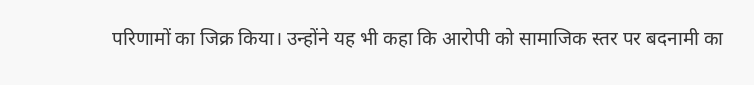परिणामों का जिक्र किया। उन्होंने यह भी कहा कि आरोपी को सामाजिक स्तर पर बदनामी का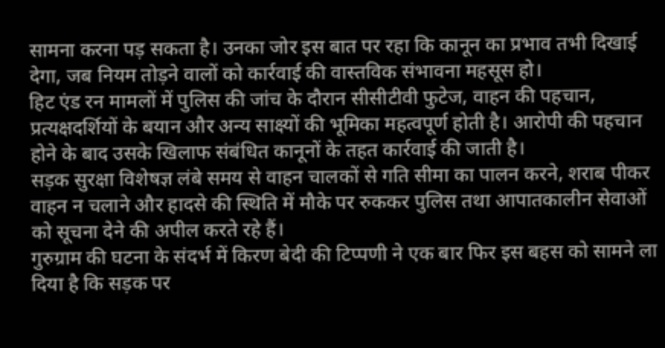सामना करना पड़ सकता है। उनका जोर इस बात पर रहा कि कानून का प्रभाव तभी दिखाई देगा, जब नियम तोड़ने वालों को कार्रवाई की वास्तविक संभावना महसूस हो।
हिट एंड रन मामलों में पुलिस की जांच के दौरान सीसीटीवी फुटेज, वाहन की पहचान, प्रत्यक्षदर्शियों के बयान और अन्य साक्ष्यों की भूमिका महत्वपूर्ण होती है। आरोपी की पहचान होने के बाद उसके खिलाफ संबंधित कानूनों के तहत कार्रवाई की जाती है।
सड़क सुरक्षा विशेषज्ञ लंबे समय से वाहन चालकों से गति सीमा का पालन करने, शराब पीकर वाहन न चलाने और हादसे की स्थिति में मौके पर रुककर पुलिस तथा आपातकालीन सेवाओं को सूचना देने की अपील करते रहे हैं।
गुरुग्राम की घटना के संदर्भ में किरण बेदी की टिप्पणी ने एक बार फिर इस बहस को सामने ला दिया है कि सड़क पर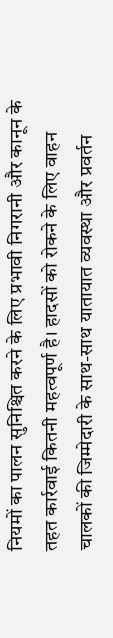नियमों का पालन सुनिश्चित करने के लिए प्रभावी निगरानी और कानून के तहत कार्रवाई कितनी महत्वपूर्ण है। हादसों को रोकने के लिए वाहन चालकों की जिम्मेदारी के साथ-साथ यातायात व्यवस्था और प्रवर्तन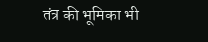तंत्र की भूमिका भी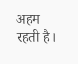अहम रहती है।